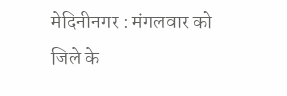मेदिनीनगर : मंगलवार को जिले के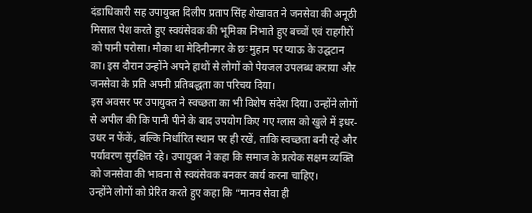दंडाधिकारी सह उपायुक्त दिलीप प्रताप सिंह शेखावत ने जनसेवा की अनूठी मिसाल पेश करते हुए स्वयंसेवक की भूमिका निभाते हुए बच्चों एवं राहगीरों को पानी परोसा। मौका था मेदिनीनगर के छः मुहान पर प्याऊ के उद्घटान का। इस दौरान उन्होंने अपने हाथों से लोगों को पेयजल उपलब्ध कराया और जनसेवा के प्रति अपनी प्रतिबद्धता का परिचय दिया।
इस अवसर पर उपायुक्त ने स्वच्छता का भी विशेष संदेश दिया। उन्होंने लोगों से अपील की कि पानी पीने के बाद उपयोग किए गए ग्लास को खुले में इधर-उधर न फेंकें, बल्कि निर्धारित स्थान पर ही रखें, ताकि स्वच्छता बनी रहे और पर्यावरण सुरक्षित रहे। उपायुक्त ने कहा कि समाज के प्रत्येक सक्षम व्यक्ति को जनसेवा की भावना से स्वयंसेवक बनकर कार्य करना चाहिए।
उन्होंने लोगों को प्रेरित करते हुए कहा कि “मानव सेवा ही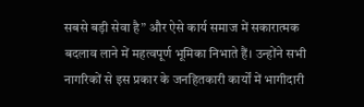सबसे बड़ी सेवा है” और ऐसे कार्य समाज में सकारात्मक बदलाव लाने में महत्वपूर्ण भूमिका निभाते हैं। उन्होंने सभी नागरिकों से इस प्रकार के जनहितकारी कार्यों में भागीदारी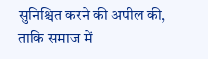सुनिश्चित करने की अपील की, ताकि समाज में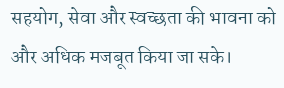सहयोग, सेवा और स्वच्छता की भावना को और अधिक मजबूत किया जा सके।